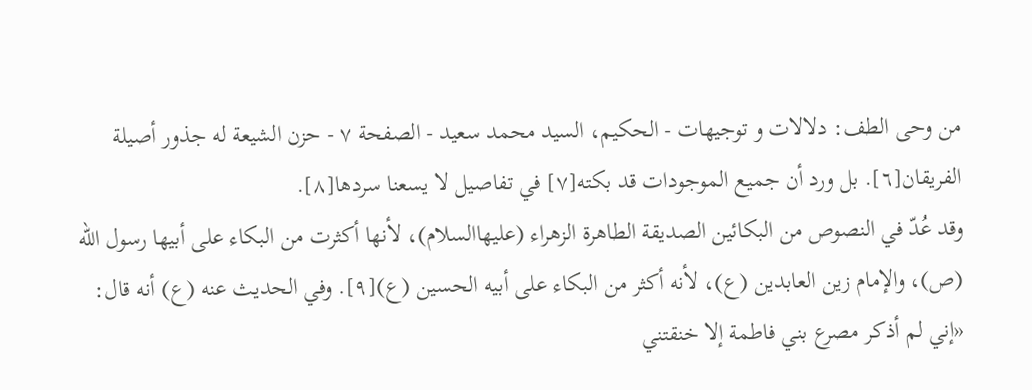من وحى الطف: دلالات و توجيهات - الحكيم، السيد محمد سعيد - الصفحة ٧ - حزن الشيعة له جذور أصيلة
الفريقان[٦]. بل ورد أن جميع الموجودات قد بكته[٧] في تفاصيل لا يسعنا سردها[٨].
وقد عُدّ في النصوص من البكائين الصديقة الطاهرة الزهراء (عليهاالسلام)، لأنها أكثرت من البكاء على أبيها رسول الله (ص)، والإمام زين العابدين (ع)، لأنه أكثر من البكاء على أبيه الحسين (ع)[٩]. وفي الحديث عنه (ع) أنه قال: «إني لم أذكر مصرع بني فاطمة إلا خنقتني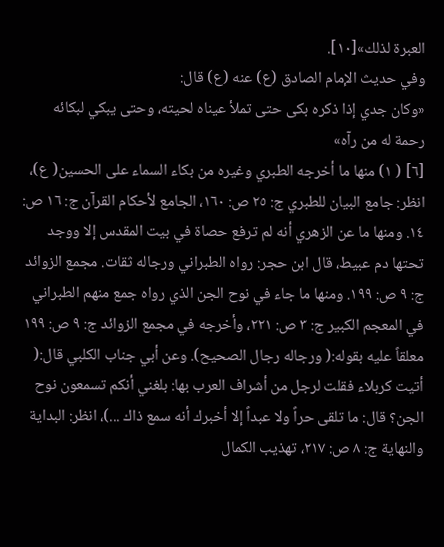العبرة لذلك»[١٠].
وفي حديث الإمام الصادق (ع) عنه (ع) قال:
«وكان جدي إذا ذكره بكى حتى تملأ عيناه لحيته، وحتى يبكي لبكائه رحمة له من رآه»
[٦] ( ١) منها ما أخرجه الطبري وغيره من بكاء السماء على الحسين( ع)، انظر: جامع البيان للطبري ج: ٢٥ ص: ١٦٠، الجامع لأحكام القرآن ج: ١٦ ص: ١٤. ومنها ما عن الزهري أنه لم ترفع حصاة في بيت المقدس إلا ووجد تحتها دم عبيط، قال ابن حجر: رواه الطبراني ورجاله ثقات. مجمع الزوائد ج: ٩ ص: ١٩٩. ومنها ما جاء في نوح الجن الذي رواه جمع منهم الطبراني في المعجم الكبير ج: ٣ ص: ٢٢١، وأخرجه في مجمع الزوائد ج: ٩ ص: ١٩٩ معلقاً عليه بقوله:( ورجاله رجال الصحيح). وعن أبي جناب الكلبي قال:( أتيت كربلاء فقلت لرجل من أشراف العرب بها: بلغني أنكم تسمعون نوح الجن؟ قال: ما تلقى حراً ولا عبداً إلا أخبرك أنه سمع ذاك ...)، انظر: البداية والنهاية ج: ٨ ص: ٢١٧، تهذيب الكمال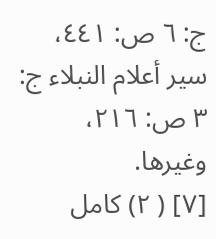ج: ٦ ص: ٤٤١، سير أعلام النبلاء ج: ٣ ص: ٢١٦، وغيرها.
[٧] ( ٢) كامل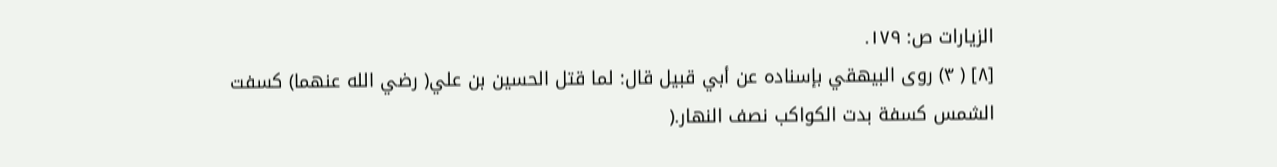الزيارات ص: ١٧٩.
[٨] ( ٣) روى البيهقي بإسناده عن أبي قبيل قال: لما قتل الحسين بن علي( رضي الله عنهما) كسفت الشمس كسفة بدت الكواكب نصف النهار.(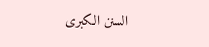السنن الكبرى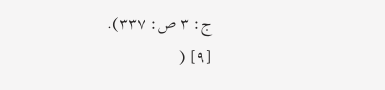ج: ٣ ص: ٣٣٧).
[٩] (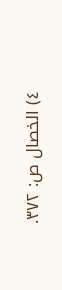٤) الخصال ص: ٣٧٢.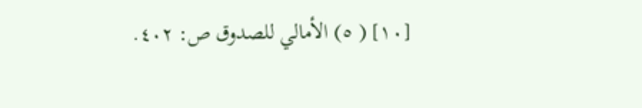[١٠] ( ٥) الأمالي للصدوق ص: ٤٠٢.